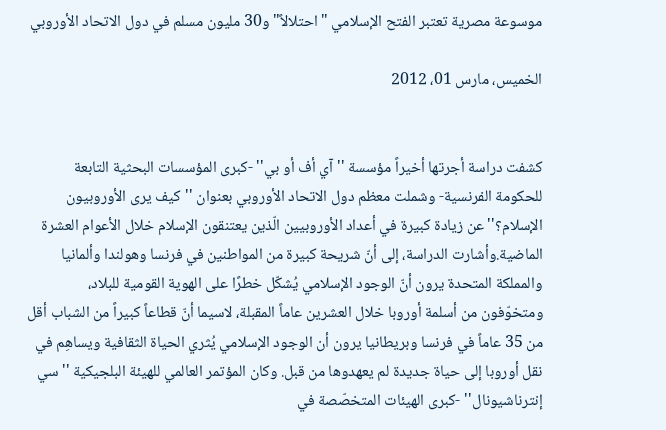موسوعة مصرية تعتبر الفتح الإسلامي "احتلالاً" و30 مليون مسلم في دول الاتحاد الأوروبي

الخميس، مارس 01، 2012


كشفت دراسة أجرتها أخيراً مؤسسة ''آي أف أو بي'' -كبرى المؤسسات البحثية التابعة للحكومة الفرنسية- وشملت معظم دول الاتحاد الأوروبي بعنوان ''كيف يرى الأوروبيون الإسلام؟'' عن زيادة كبيرة في أعداد الأوروبيين الّذين يعتنقون الإسلام خلال الأعوام العشرة الماضية.وأشارت الدراسة، إلى أنّ شريحة كبيرة من المواطنين في فرنسا وهولندا وألمانيا والمملكة المتحدة يرون أنّ الوجود الإسلامي يُشكّل خطرًا على الهوية القومية للبلاد، ومتخوّفون من أسلمة أوروبا خلال العشرين عاماً المقبلة، لاسيما أنّ قطاعاً كبيراً من الشباب أقل من 35 عاماً في فرنسا وبريطانيا يرون أن الوجود الإسلامي يُثري الحياة الثقافية ويساهِم في نقل أوروبا إلى حياة جديدة لم يعهدوها من قبل. وكان المؤتمر العالمي للهيئة البلجيكية ''سي إنترناشيونال'' -كبرى الهيئات المتخصّصة في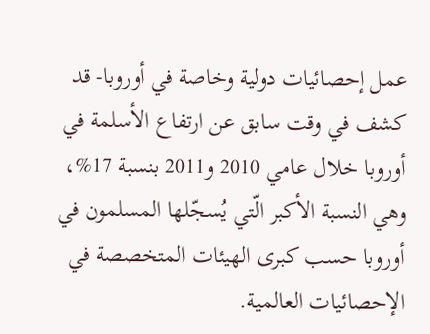عمل إحصائيات دولية وخاصة في أوروبا- قد كشف في وقت سابق عن ارتفاع الأسلمة في أوروبا خلال عامي 2010 و2011 بنسبة 17%، وهي النسبة الأكبر الّتي يُسجّلها المسلمون في أوروبا حسب كبرى الهيئات المتخصصة في الإحصائيات العالمية.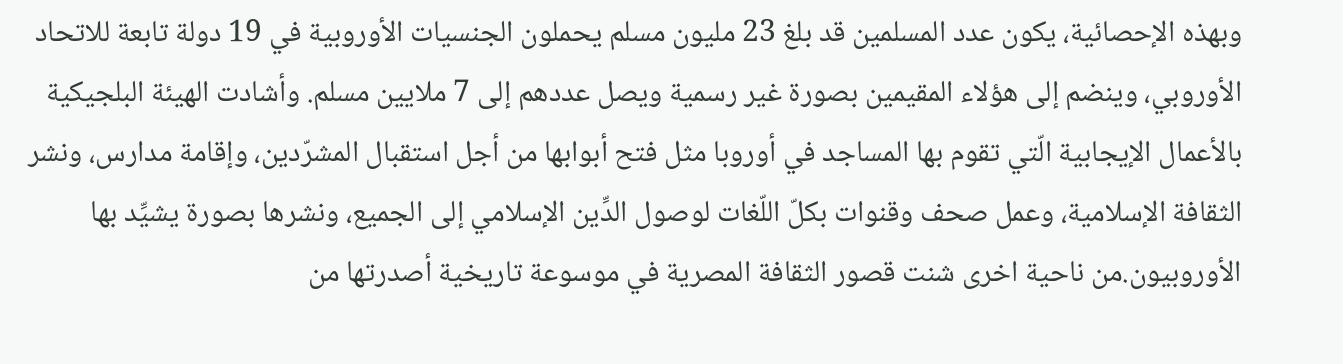وبهذه الإحصائية، يكون عدد المسلمين قد بلغ 23 مليون مسلم يحملون الجنسيات الأوروبية في 19 دولة تابعة للاتحاد الأوروبي، وينضم إلى هؤلاء المقيمين بصورة غير رسمية ويصل عددهم إلى 7 ملايين مسلم. وأشادت الهيئة البلجيكية بالأعمال الإيجابية الّتي تقوم بها المساجد في أوروبا مثل فتح أبوابها من أجل استقبال المشرّدين، وإقامة مدارس، ونشر الثقافة الإسلامية، وعمل صحف وقنوات بكلّ اللّغات لوصول الدِّين الإسلامي إلى الجميع، ونشرها بصورة يشيِّد بها الأوروبيون.من ناحية اخرى شنت قصور الثقافة المصرية في موسوعة تاريخية أصدرتها من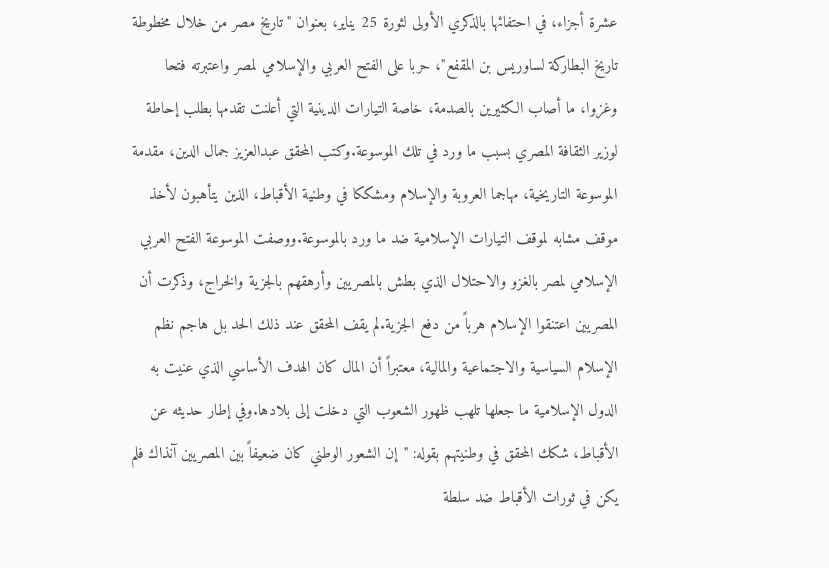عشرة أجزاء، في احتفائها بالذكري الأولى لثورة 25 يناير، بعنوان "تاريخ مصر من خلال مخطوطة تاريخ البطاركة لساوريس بن المقفع"، حربا على الفتح العربي والإسلامي لمصر واعتبرته فتحا وغزوا، ما أصاب الكثيرين بالصدمة، خاصة التيارات الدينية التي أعلنت تقدمها بطلب إحاطة لوزير الثقافة المصري بسبب ما ورد في تلك الموسوعة.وكتب المحقق عبدالعزيز جمال الدين، مقدمة الموسوعة التاريخية، مهاجما العروبة والإسلام ومشككا في وطنية الأقباط، الذين يتأهبون لأخذ موقف مشابه لموقف التيارات الإسلامية ضد ما ورد بالموسوعة.ووصفت الموسوعة الفتح العربي الإسلامي لمصر بالغزو والاحتلال الذي بطش بالمصريين وأرهقهم بالجزية والخراج، وذكرت أن المصريين اعتنقوا الإسلام هرباً من دفع الجزية.لم يقف المحقق عند ذلك الحد بل هاجم نظم الإسلام السياسية والاجتماعية والمالية، معتبراً أن المال كان الهدف الأساسي الذي عنيت به الدول الإسلامية ما جعلها تلهب ظهور الشعوب التي دخلت إلى بلادها.وفي إطار حديثه عن الأقباط، شكك المحقق في وطنيتهم بقوله: "إن الشعور الوطني كان ضعيفاً بين المصريين آنذاك فلم يكن في ثورات الأقباط ضد سلطة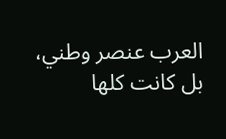العرب عنصر وطني، بل كانت كلها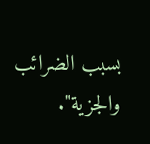بسبب الضرائب والجزية".